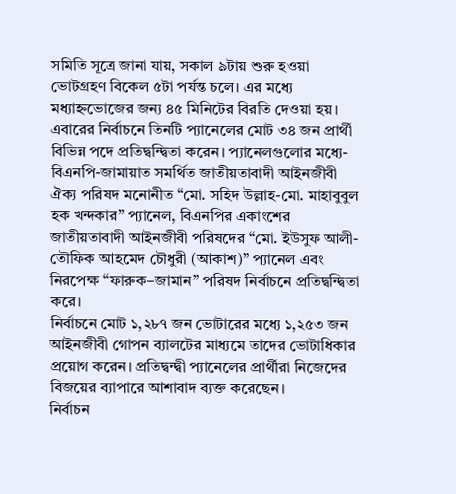সমিতি সূত্রে জানা যায়, সকাল ৯টায় শুরু হওয়া ভোটগ্রহণ বিকেল ৫টা পর্যন্ত চলে। এর মধ্যে মধ্যাহ্নভোজের জন্য ৪৫ মিনিটের বিরতি দেওয়া হয়। এবারের নির্বাচনে তিনটি প্যানেলের মোট ৩৪ জন প্রার্থী বিভিন্ন পদে প্রতিদ্বন্দ্বিতা করেন। প্যানেলগুলোর মধ্যে-বিএনপি-জামায়াত সমর্থিত জাতীয়তাবাদী আইনজীবী ঐক্য পরিষদ মনোনীত “মো. সহিদ উল্লাহ-মো. মাহাবুবুল হক খন্দকার” প্যানেল, বিএনপির একাংশের জাতীয়তাবাদী আইনজীবী পরিষদের “মো. ইউসুফ আলী-তৌফিক আহমেদ চৌধুরী (আকাশ)” প্যানেল এবং নিরপেক্ষ “ফারুক–জামান” পরিষদ নির্বাচনে প্রতিদ্বন্দ্বিতা করে।
নির্বাচনে মোট ১,২৮৭ জন ভোটারের মধ্যে ১,২৫৩ জন আইনজীবী গোপন ব্যালটের মাধ্যমে তাদের ভোটাধিকার প্রয়োগ করেন। প্রতিদ্বন্দ্বী প্যানেলের প্রার্থীরা নিজেদের বিজয়ের ব্যাপারে আশাবাদ ব্যক্ত করেছেন।
নির্বাচন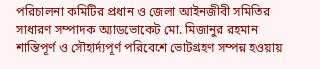পরিচালনা কমিটির প্রধান ও জেলা আইনজীবী সমিতির সাধারণ সম্পাদক অ্যাডভোকেট মো. মিজানুর রহমান শান্তিপূর্ণ ও সৌহার্দ্যপূর্ণ পরিবেশে ভোটগ্রহণ সম্পন্ন হওয়ায়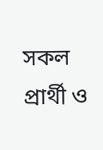সকল প্রার্থী ও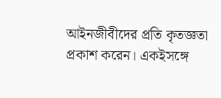আইনজীবীদের প্রতি কৃতজ্ঞতা প্রকাশ করেন। একইসঙ্গে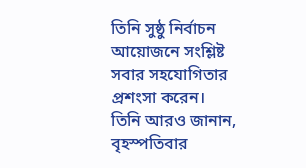তিনি সুষ্ঠু নির্বাচন আয়োজনে সংশ্লিষ্ট সবার সহযোগিতার প্রশংসা করেন।
তিনি আরও জানান, বৃহস্পতিবার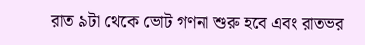রাত ৯টা থেকে ভোট গণনা শুরু হবে এবং রাতভর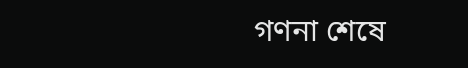গণনা শেষে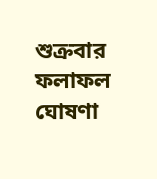শুক্রবার ফলাফল ঘোষণা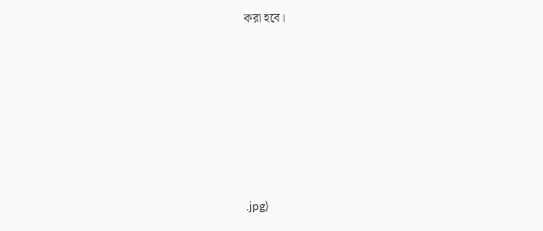করা হবে।







.jpg)